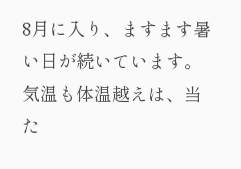8月に入り、ますます暑い日が続いています。
気温も体温越えは、当た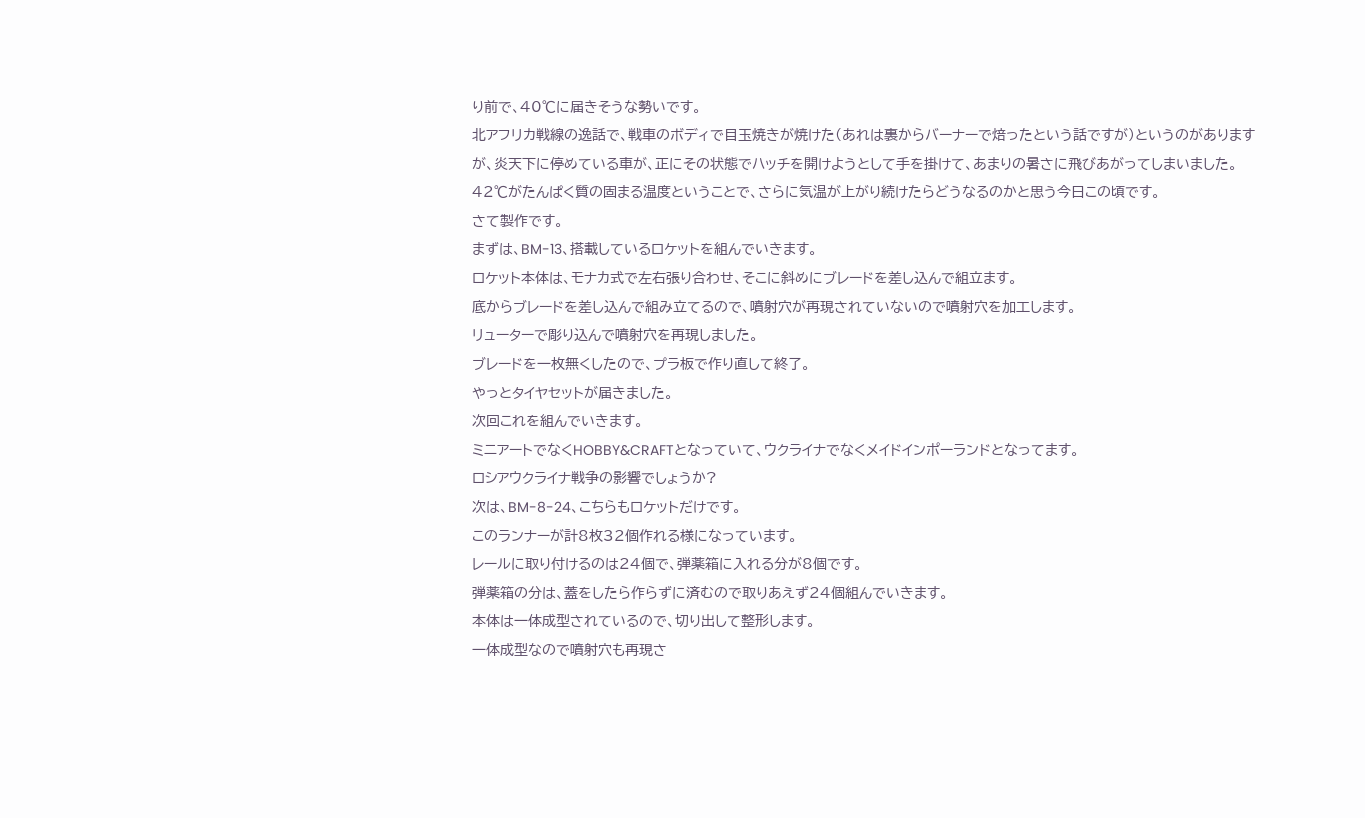り前で、40℃に届きそうな勢いです。
北アフリカ戦線の逸話で、戦車のボディで目玉焼きが焼けた(あれは裏からバーナーで焙ったという話ですが)というのがありますが、炎天下に停めている車が、正にその状態でハッチを開けようとして手を掛けて、あまりの暑さに飛びあがってしまいました。
42℃がたんぱく質の固まる温度ということで、さらに気温が上がり続けたらどうなるのかと思う今日この頃です。
さて製作です。
まずは、BM-13、搭載しているロケットを組んでいきます。
ロケット本体は、モナカ式で左右張り合わせ、そこに斜めにブレードを差し込んで組立ます。
底からブレードを差し込んで組み立てるので、噴射穴が再現されていないので噴射穴を加工します。
リューターで彫り込んで噴射穴を再現しました。
ブレードを一枚無くしたので、プラ板で作り直して終了。
やっとタイヤセットが届きました。
次回これを組んでいきます。
ミニアートでなくHOBBY&CRAFTとなっていて、ウクライナでなくメイドインポーランドとなってます。
ロシアウクライナ戦争の影響でしょうか?
次は、BM-8-24、こちらもロケットだけです。
このランナーが計8枚32個作れる様になっています。
レールに取り付けるのは24個で、弾薬箱に入れる分が8個です。
弾薬箱の分は、蓋をしたら作らずに済むので取りあえず24個組んでいきます。
本体は一体成型されているので、切り出して整形します。
一体成型なので噴射穴も再現さ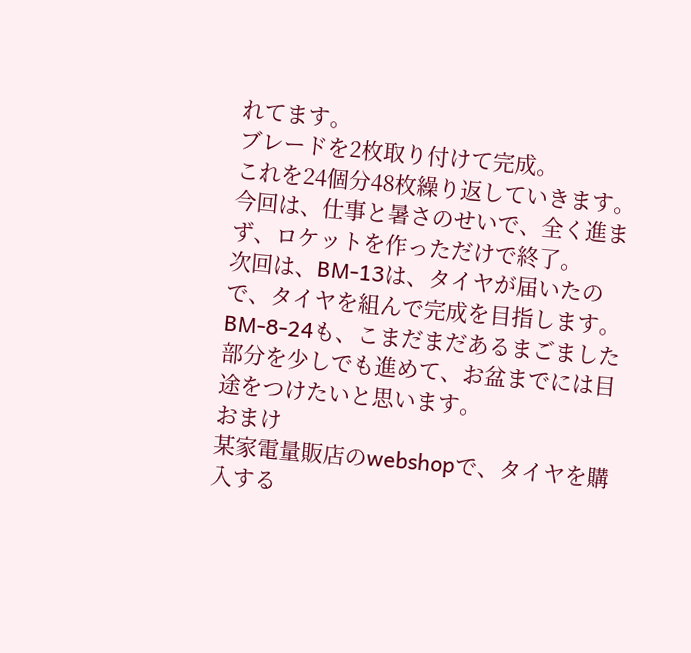れてます。
ブレードを2枚取り付けて完成。
これを24個分48枚繰り返していきます。
今回は、仕事と暑さのせいで、全く進まず、ロケットを作っただけで終了。
次回は、BM-13は、タイヤが届いたので、タイヤを組んで完成を目指します。
BM-8-24も、こまだまだあるまごました部分を少しでも進めて、お盆までには目途をつけたいと思います。
おまけ
某家電量販店のwebshopで、タイヤを購入する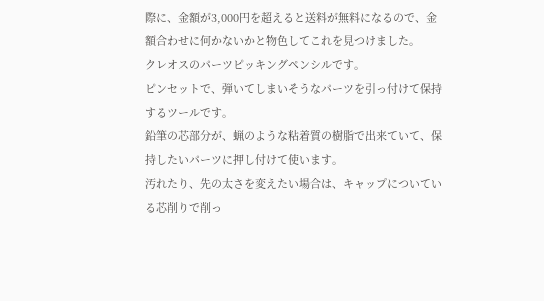際に、金額が3,000円を超えると送料が無料になるので、金額合わせに何かないかと物色してこれを見つけました。
クレオスのパーツピッキングペンシルです。
ピンセットで、弾いてしまいそうなパーツを引っ付けて保持するツールです。
鉛筆の芯部分が、蝋のような粘着質の樹脂で出来ていて、保持したいパーツに押し付けて使います。
汚れたり、先の太さを変えたい場合は、キャップについている芯削りで削っ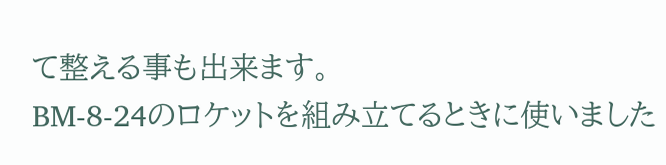て整える事も出来ます。
BM-8-24のロケットを組み立てるときに使いました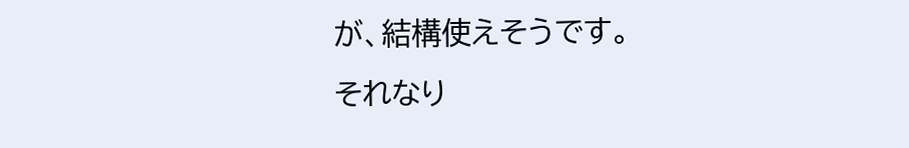が、結構使えそうです。
それなり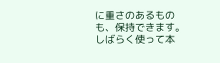に重さのあるものも、保持できます。
しばらく使って本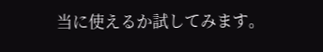当に使えるか試してみます。